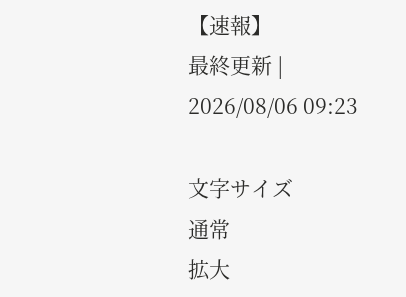【速報】
最終更新 |
2026/08/06 09:23

文字サイズ
通常
拡大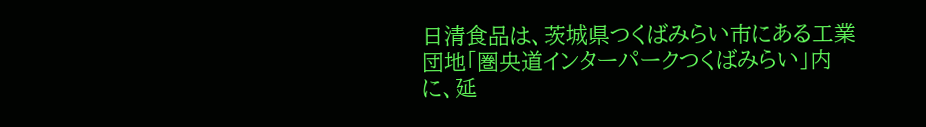日清食品は、茨城県つくばみらい市にある工業団地「圏央道インターパークつくばみらい」内に、延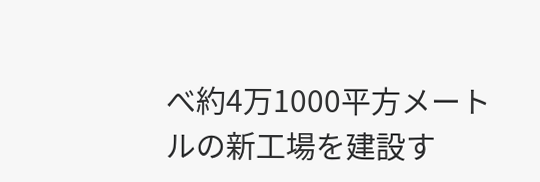べ約4万1000平方メートルの新工場を建設す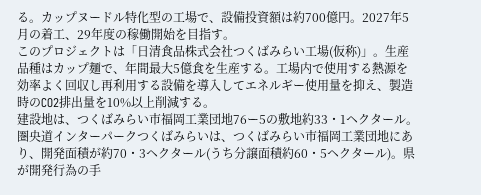る。カップヌードル特化型の工場で、設備投資額は約700億円。2027年5月の着工、29年度の稼働開始を目指す。
このプロジェクトは「日清食品株式会社つくばみらい工場(仮称)」。生産品種はカップ麺で、年間最大5億食を生産する。工場内で使用する熱源を効率よく回収し再利用する設備を導入してエネルギー使用量を抑え、製造時のCO2排出量を10%以上削減する。
建設地は、つくばみらい市福岡工業団地76ー5の敷地約33・1ヘクタール。
圏央道インターパークつくばみらいは、つくばみらい市福岡工業団地にあり、開発面積が約70・3ヘクタール(うち分譲面積約60・5ヘクタール)。県が開発行為の手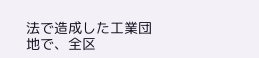法で造成した工業団地で、全区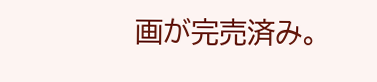画が完売済み。